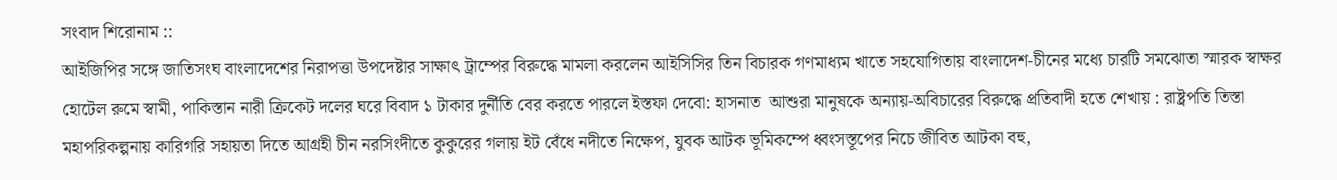সংবাদ শিরোনাম ::
আইজিপির সঙ্গে জাতিসংঘ বাংলাদেশের নিরাপত্তা উপদেষ্টার সাক্ষাৎ ট্রাম্পের বিরুদ্ধে মামলা করলেন আইসিসির তিন বিচারক গণমাধ্যম খাতে সহযোগিতায় বাংলাদেশ-চীনের মধ্যে চারটি সমঝোতা স্মারক স্বাক্ষর হোটেল রুমে স্বামী, পাকিস্তান নারী ক্রিকেট দলের ঘরে বিবাদ ১ টাকার দুর্নীতি বের করতে পারলে ইস্তফা দেবো: হাসনাত  আশুরা মানুষকে অন্যায়-অবিচারের বিরুদ্ধে প্রতিবাদী হতে শেখায় : রাষ্ট্রপতি তিস্তা মহাপরিকল্পনায় কারিগরি সহায়তা দিতে আগ্রহী চীন নরসিংদীতে কুকুরের গলায় ইট বেঁধে নদীতে নিক্ষেপ, যুবক আটক ভূমিকম্পে ধ্বংসস্তূপের নিচে জীবিত আটকা বহু,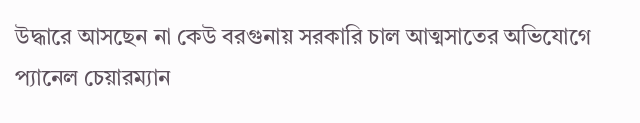উদ্ধারে আসছেন না কেউ বরগুনায় সরকারি চাল আত্মসাতের অভিযোগে প্যানেল চেয়ারম্যান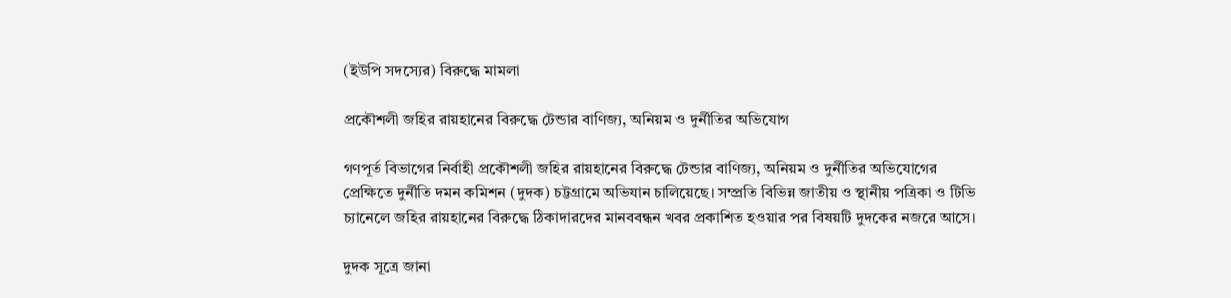(ইউপি সদস্যের) বিরুদ্ধে মামলা

প্রকৌশলী জহির রায়হানের বিরুদ্ধে টেন্ডার বাণিজ্য, অনিয়ম ও দুর্নীতির অভিযোগ

গণপূর্ত বিভাগের নির্বাহী প্রকৌশলী জহির রায়হানের বিরুদ্ধে টেন্ডার বাণিজ্য, অনিয়ম ও দুর্নীতির অভিযোগের প্রেক্ষিতে দুর্নীতি দমন কমিশন (দুদক) চট্টগ্রামে অভিযান চালিয়েছে। সম্প্রতি বিভিন্ন জাতীয় ও স্থানীয় পত্রিকা ও টিভি চ্যানেলে জহির রায়হানের বিরুদ্ধে ঠিকাদারদের মানববন্ধন খবর প্রকাশিত হওয়ার পর বিষয়টি দুদকের নজরে আসে।

দুদক সূত্রে জানা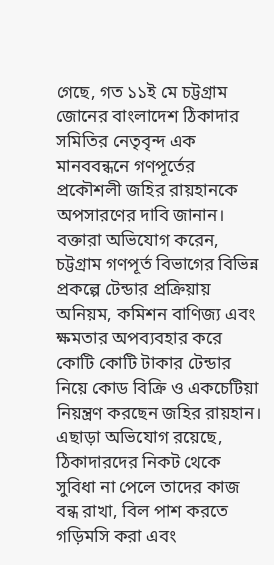গেছে, গত ১১ই মে চট্টগ্রাম জোনের বাংলাদেশ ঠিকাদার সমিতির নেতৃবৃন্দ এক মানববন্ধনে গণপূর্তের প্রকৌশলী জহির রায়হানকে অপসারণের দাবি জানান। বক্তারা অভিযোগ করেন, চট্টগ্রাম গণপূর্ত বিভাগের বিভিন্ন প্রকল্পে টেন্ডার প্রক্রিয়ায় অনিয়ম, কমিশন বাণিজ্য এবং ক্ষমতার অপব্যবহার করে কোটি কোটি টাকার টেন্ডার নিয়ে কোড বিক্রি ও একচেটিয়া নিয়ন্ত্রণ করছেন জহির রায়হান। এছাড়া অভিযোগ রয়েছে, ঠিকাদারদের নিকট থেকে সুবিধা না পেলে তাদের কাজ বন্ধ রাখা, বিল পাশ করতে গড়িমসি করা এবং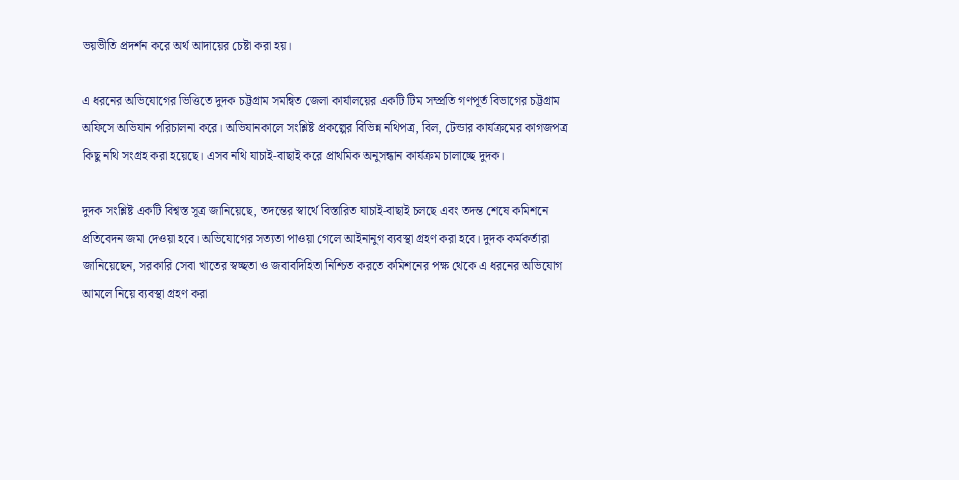ভয়ভীতি প্রদর্শন করে অর্থ আদায়ের চেষ্টা করা হয়।

এ ধরনের অভিযোগের ভিত্তিতে দুদক চট্টগ্রাম সমন্বিত জেলা কার্যালয়ের একটি টিম সম্প্রতি গণপূর্ত বিভাগের চট্টগ্রাম অফিসে অভিযান পরিচালনা করে। অভিযানকালে সংশ্লিষ্ট প্রকল্পের বিভিন্ন নথিপত্র, বিল, টেন্ডার কার্যক্রমের কাগজপত্র কিছু নথি সংগ্রহ করা হয়েছে। এসব নথি যাচাই-বাছাই করে প্রাথমিক অনুসন্ধান কার্যক্রম চালাচ্ছে দুদক।

দুদক সংশ্লিষ্ট একটি বিশ্বস্ত সূত্র জানিয়েছে, তদন্তের স্বার্থে বিস্তারিত যাচাই-বাছাই চলছে এবং তদন্ত শেষে কমিশনে প্রতিবেদন জমা দেওয়া হবে। অভিযোগের সত্যতা পাওয়া গেলে আইনানুগ ব্যবস্থা গ্রহণ করা হবে। দুদক কর্মকর্তারা জানিয়েছেন, সরকারি সেবা খাতের স্বচ্ছতা ও জবাবদিহিতা নিশ্চিত করতে কমিশনের পক্ষ থেকে এ ধরনের অভিযোগ আমলে নিয়ে ব্যবস্থা গ্রহণ করা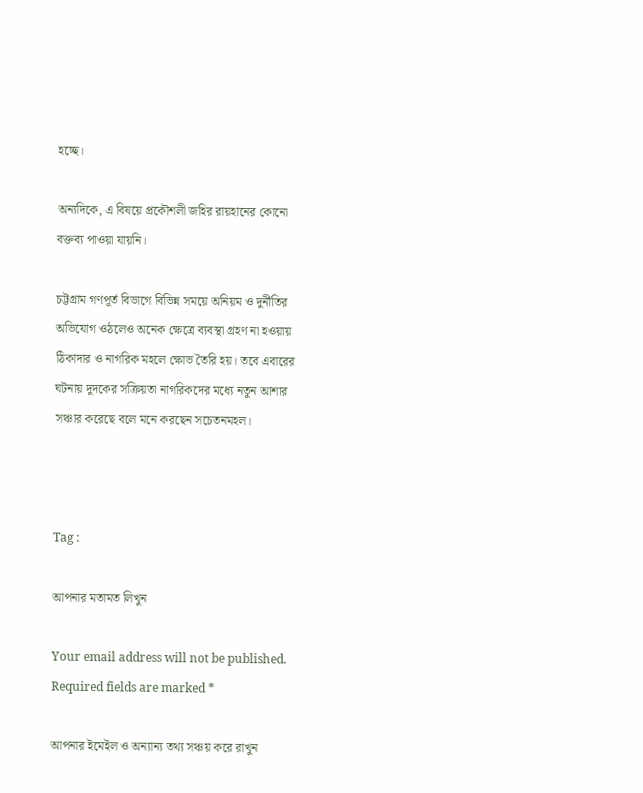হচ্ছে।

অন্যদিকে, এ বিষয়ে প্রকৌশলী জহির রায়হানের কোনো বক্তব্য পাওয়া যায়নি।

চট্টগ্রাম গণপূর্ত বিভাগে বিভিন্ন সময়ে অনিয়ম ও দুর্নীতির অভিযোগ ওঠলেও অনেক ক্ষেত্রে ব্যবস্থা গ্রহণ না হওয়ায় ঠিকাদার ও নাগরিক মহলে ক্ষোভ তৈরি হয়। তবে এবারের ঘটনায় দুদকের সক্রিয়তা নাগরিকদের মধ্যে নতুন আশার সঞ্চার করেছে বলে মনে করছেন সচেতনমহল।



Tag :

আপনার মতামত লিখুন

Your email address will not be published. Required fields are marked *

আপনার ইমেইল ও অন্যান্য তথ্য সঞ্চয় করে রাখুন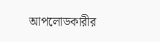আপলোডকারীর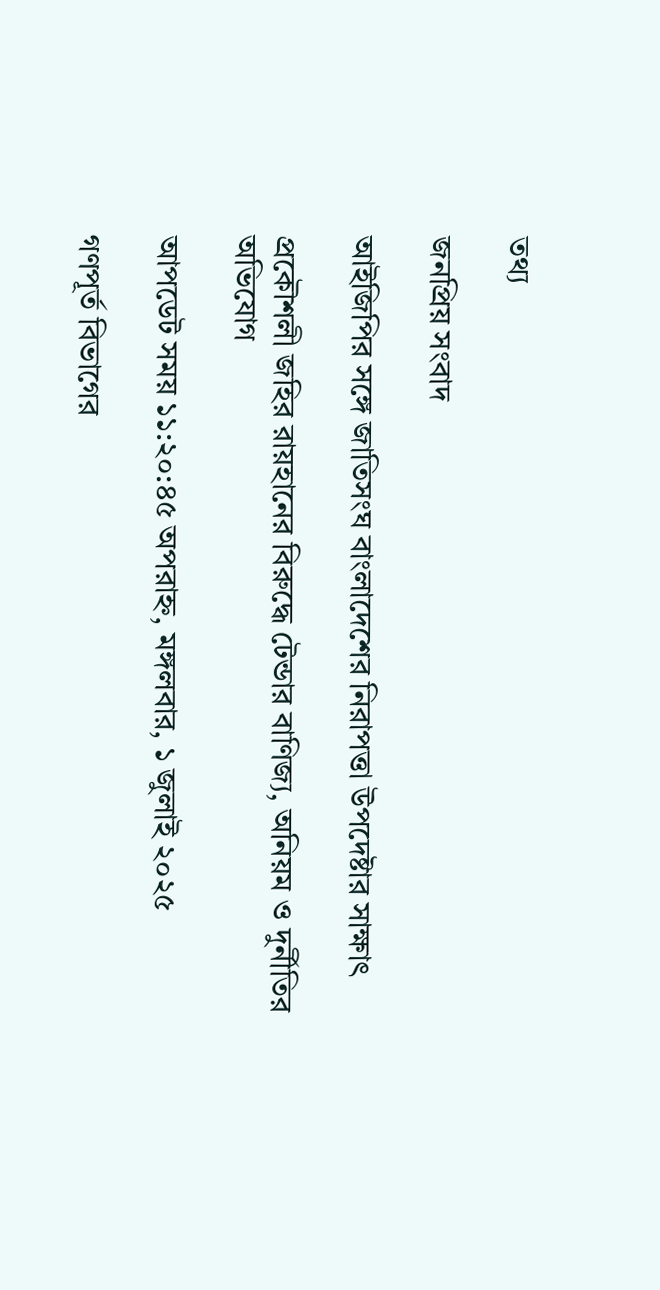তথ্য

জনপ্রিয় সংবাদ

আইজিপির সঙ্গে জাতিসংঘ বাংলাদেশের নিরাপত্তা উপদেষ্টার সাক্ষাৎ

প্রকৌশলী জহির রায়হানের বিরুদ্ধে টেন্ডার বাণিজ্য, অনিয়ম ও দুর্নীতির অভিযোগ

আপডেট সময় ১১:২০:৪৫ অপরাহ্ন, মঙ্গলবার, ১ জুলাই ২০২৫

গণপূর্ত বিভাগের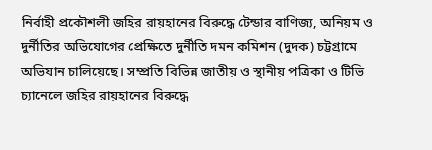নির্বাহী প্রকৌশলী জহির রায়হানের বিরুদ্ধে টেন্ডার বাণিজ্য, অনিয়ম ও দুর্নীতির অভিযোগের প্রেক্ষিতে দুর্নীতি দমন কমিশন (দুদক) চট্টগ্রামে অভিযান চালিয়েছে। সম্প্রতি বিভিন্ন জাতীয় ও স্থানীয় পত্রিকা ও টিভি চ্যানেলে জহির রায়হানের বিরুদ্ধে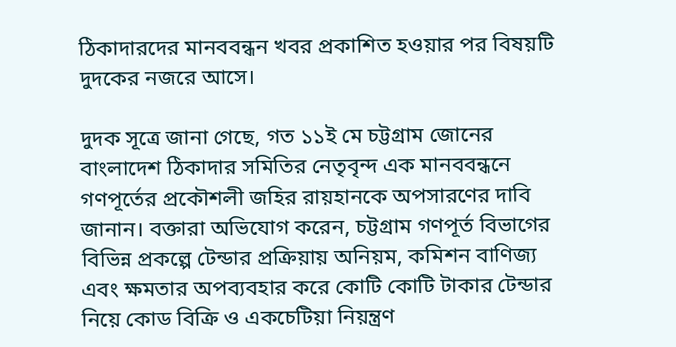ঠিকাদারদের মানববন্ধন খবর প্রকাশিত হওয়ার পর বিষয়টি দুদকের নজরে আসে।

দুদক সূত্রে জানা গেছে, গত ১১ই মে চট্টগ্রাম জোনের বাংলাদেশ ঠিকাদার সমিতির নেতৃবৃন্দ এক মানববন্ধনে গণপূর্তের প্রকৌশলী জহির রায়হানকে অপসারণের দাবি জানান। বক্তারা অভিযোগ করেন, চট্টগ্রাম গণপূর্ত বিভাগের বিভিন্ন প্রকল্পে টেন্ডার প্রক্রিয়ায় অনিয়ম, কমিশন বাণিজ্য এবং ক্ষমতার অপব্যবহার করে কোটি কোটি টাকার টেন্ডার নিয়ে কোড বিক্রি ও একচেটিয়া নিয়ন্ত্রণ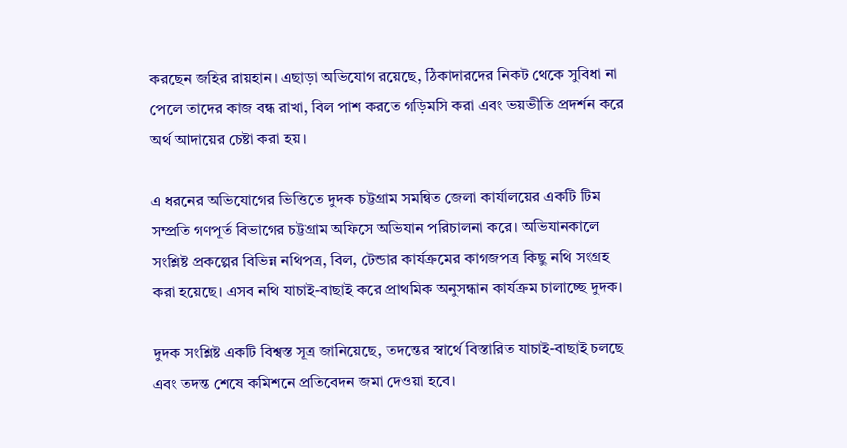করছেন জহির রায়হান। এছাড়া অভিযোগ রয়েছে, ঠিকাদারদের নিকট থেকে সুবিধা না পেলে তাদের কাজ বন্ধ রাখা, বিল পাশ করতে গড়িমসি করা এবং ভয়ভীতি প্রদর্শন করে অর্থ আদায়ের চেষ্টা করা হয়।

এ ধরনের অভিযোগের ভিত্তিতে দুদক চট্টগ্রাম সমন্বিত জেলা কার্যালয়ের একটি টিম সম্প্রতি গণপূর্ত বিভাগের চট্টগ্রাম অফিসে অভিযান পরিচালনা করে। অভিযানকালে সংশ্লিষ্ট প্রকল্পের বিভিন্ন নথিপত্র, বিল, টেন্ডার কার্যক্রমের কাগজপত্র কিছু নথি সংগ্রহ করা হয়েছে। এসব নথি যাচাই-বাছাই করে প্রাথমিক অনুসন্ধান কার্যক্রম চালাচ্ছে দুদক।

দুদক সংশ্লিষ্ট একটি বিশ্বস্ত সূত্র জানিয়েছে, তদন্তের স্বার্থে বিস্তারিত যাচাই-বাছাই চলছে এবং তদন্ত শেষে কমিশনে প্রতিবেদন জমা দেওয়া হবে।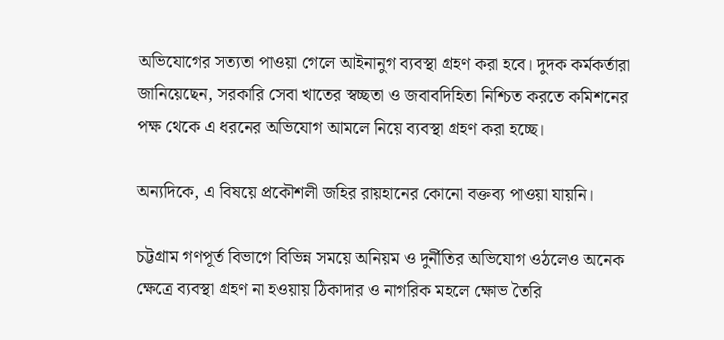অভিযোগের সত্যতা পাওয়া গেলে আইনানুগ ব্যবস্থা গ্রহণ করা হবে। দুদক কর্মকর্তারা জানিয়েছেন, সরকারি সেবা খাতের স্বচ্ছতা ও জবাবদিহিতা নিশ্চিত করতে কমিশনের পক্ষ থেকে এ ধরনের অভিযোগ আমলে নিয়ে ব্যবস্থা গ্রহণ করা হচ্ছে।

অন্যদিকে, এ বিষয়ে প্রকৌশলী জহির রায়হানের কোনো বক্তব্য পাওয়া যায়নি।

চট্টগ্রাম গণপূর্ত বিভাগে বিভিন্ন সময়ে অনিয়ম ও দুর্নীতির অভিযোগ ওঠলেও অনেক ক্ষেত্রে ব্যবস্থা গ্রহণ না হওয়ায় ঠিকাদার ও নাগরিক মহলে ক্ষোভ তৈরি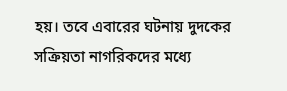হয়। তবে এবারের ঘটনায় দুদকের সক্রিয়তা নাগরিকদের মধ্যে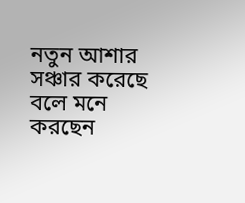নতুন আশার সঞ্চার করেছে বলে মনে করছেন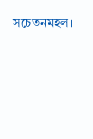সচেতনমহল।